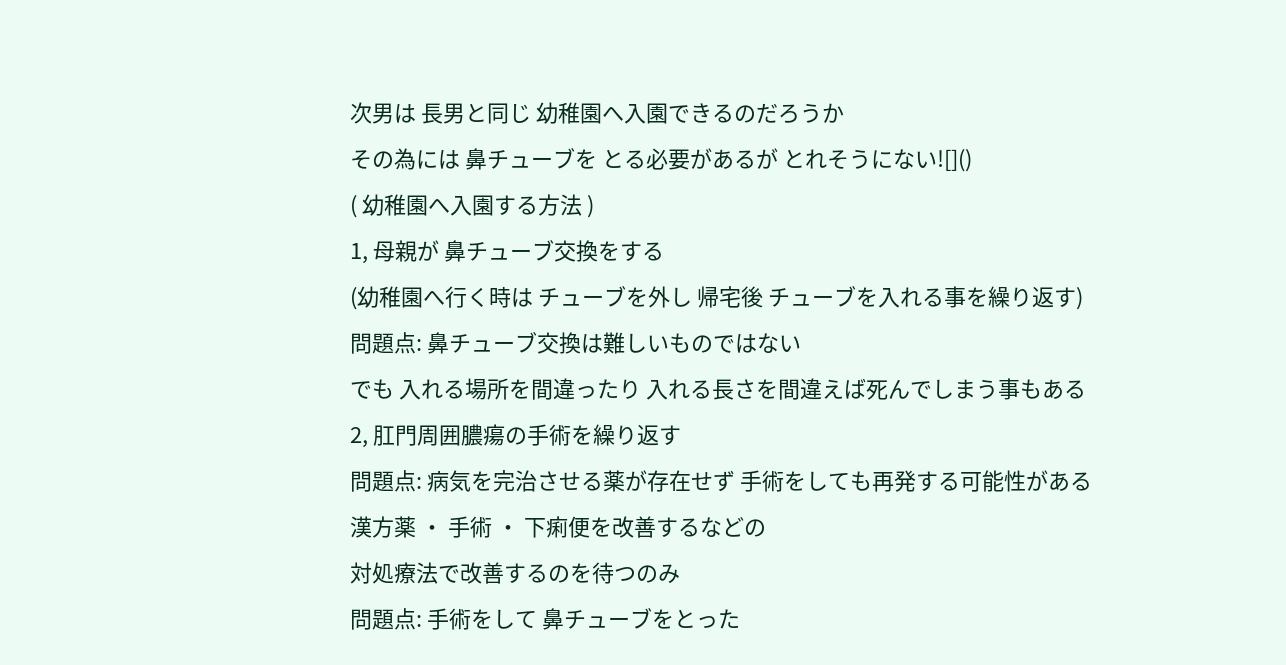次男は 長男と同じ 幼稚園へ入園できるのだろうか
その為には 鼻チューブを とる必要があるが とれそうにない![]()
( 幼稚園へ入園する方法 )
1, 母親が 鼻チューブ交換をする
(幼稚園へ行く時は チューブを外し 帰宅後 チューブを入れる事を繰り返す)
問題点: 鼻チューブ交換は難しいものではない
でも 入れる場所を間違ったり 入れる長さを間違えば死んでしまう事もある
2, 肛門周囲膿瘍の手術を繰り返す
問題点: 病気を完治させる薬が存在せず 手術をしても再発する可能性がある
漢方薬 ・ 手術 ・ 下痢便を改善するなどの
対処療法で改善するのを待つのみ
問題点: 手術をして 鼻チューブをとった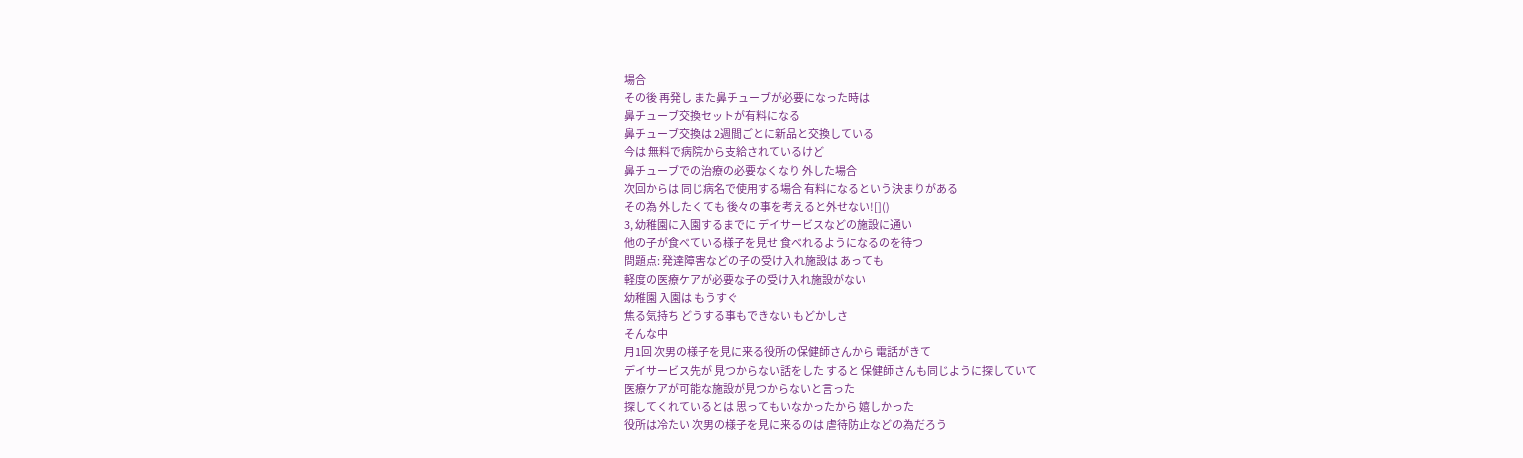場合
その後 再発し また鼻チューブが必要になった時は
鼻チューブ交換セットが有料になる
鼻チューブ交換は 2週間ごとに新品と交換している
今は 無料で病院から支給されているけど
鼻チューブでの治療の必要なくなり 外した場合
次回からは 同じ病名で使用する場合 有料になるという決まりがある
その為 外したくても 後々の事を考えると外せない![]()
3, 幼稚園に入園するまでに デイサービスなどの施設に通い
他の子が食べている様子を見せ 食べれるようになるのを待つ
問題点: 発達障害などの子の受け入れ施設は あっても
軽度の医療ケアが必要な子の受け入れ施設がない
幼稚園 入園は もうすぐ
焦る気持ち どうする事もできない もどかしさ
そんな中
月1回 次男の様子を見に来る役所の保健師さんから 電話がきて
デイサービス先が 見つからない話をした すると 保健師さんも同じように探していて
医療ケアが可能な施設が見つからないと言った
探してくれているとは 思ってもいなかったから 嬉しかった
役所は冷たい 次男の様子を見に来るのは 虐待防止などの為だろう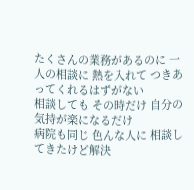たくさんの業務があるのに 一人の相談に 熱を入れて つきあってくれるはずがない
相談しても その時だけ 自分の気持が楽になるだけ
病院も同じ 色んな人に 相談してきたけど解決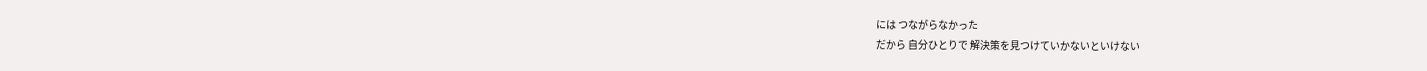には つながらなかった
だから 自分ひとりで 解決策を見つけていかないといけない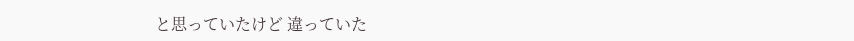と思っていたけど 違っていた